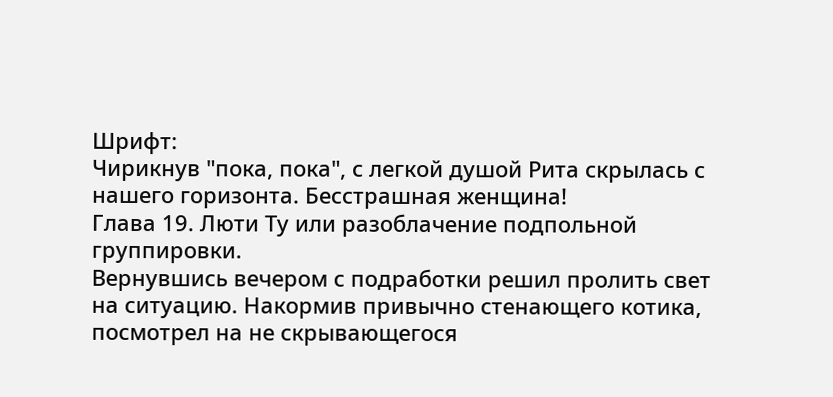Шрифт:
Чирикнув "пока, пока", с легкой душой Рита скрылась с нашего горизонта. Бесстрашная женщина!
Глава 19. Люти Ту или разоблачение подпольной группировки.
Вернувшись вечером с подработки решил пролить свет на ситуацию. Накормив привычно стенающего котика, посмотрел на не скрывающегося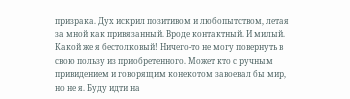призрака. Дух искрил позитивом и любопытством, летая за мной как привязанный. Вроде контактный. И милый.
Какой же я бестолковый! Ничего-то не могу повернуть в свою пользу из приобретенного. Может кто с ручным привидением и говорящим конекотом завоевал бы мир, но не я. Буду идти на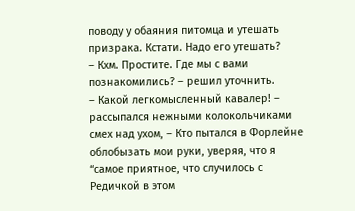поводу у обаяния питомца и утешать призрака. Кстати. Надо его утешать?
– Кхм. Простите. Где мы с вами познакомились? – решил уточнить.
– Какой легкомысленный кавалер! – рассыпался нежными колокольчиками смех над ухом, – Кто пытался в Форлейне облобызать мои руки, уверяя, что я “самое приятное, что случилось с Редичкой в этом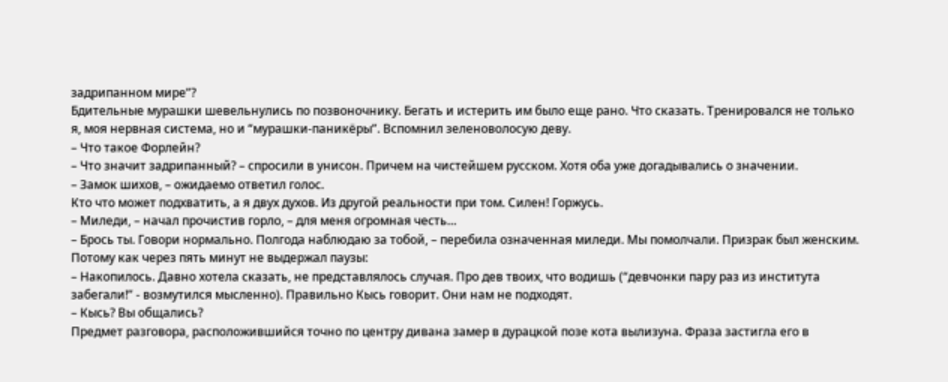задрипанном мире”?
Бдительные мурашки шевельнулись по позвоночнику. Бегать и истерить им было еще рано. Что сказать. Тренировался не только я, моя нервная система, но и “мурашки-паникёры”. Вспомнил зеленоволосую деву.
– Что такое Форлейн?
– Что значит задрипанный? – спросили в унисон. Причем на чистейшем русском. Хотя оба уже догадывались о значении.
– Замок шихов, – ожидаемо ответил голос.
Кто что может подхватить, а я двух духов. Из другой реальности при том. Силен! Горжусь.
– Миледи, – начал прочистив горло, – для меня огромная честь…
– Брось ты. Говори нормально. Полгода наблюдаю за тобой, – перебила означенная миледи. Мы помолчали. Призрак был женским. Потому как через пять минут не выдержал паузы:
– Накопилось. Давно хотела сказать, не представлялось случая. Про дев твоих, что водишь (“девчонки пару раз из института забегали!” - возмутился мысленно). Правильно Кысь говорит. Они нам не подходят.
– Кысь? Вы общались?
Предмет разговора, расположившийся точно по центру дивана замер в дурацкой позе кота вылизуна. Фраза застигла его в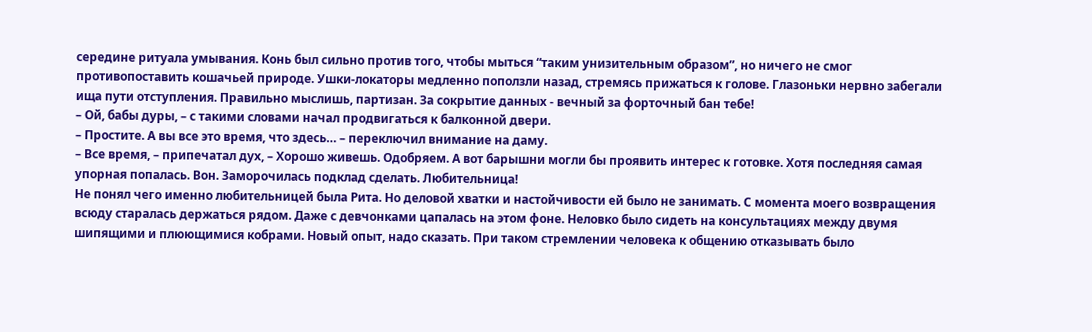середине ритуала умывания. Конь был сильно против того, чтобы мыться “таким унизительным образом”, но ничего не смог противопоставить кошачьей природе. Ушки-локаторы медленно поползли назад, стремясь прижаться к голове. Глазоньки нервно забегали ища пути отступления. Правильно мыслишь, партизан. За сокрытие данных - вечный за форточный бан тебе!
– Ой, бабы дуры, – с такими словами начал продвигаться к балконной двери.
– Простите. А вы все это время, что здесь… – переключил внимание на даму.
– Все время, – припечатал дух, – Хорошо живешь. Одобряем. А вот барышни могли бы проявить интерес к готовке. Хотя последняя самая упорная попалась. Вон. Заморочилась подклад сделать. Любительница!
Не понял чего именно любительницей была Рита. Но деловой хватки и настойчивости ей было не занимать. С момента моего возвращения всюду старалась держаться рядом. Даже с девчонками цапалась на этом фоне. Неловко было сидеть на консультациях между двумя шипящими и плюющимися кобрами. Новый опыт, надо сказать. При таком стремлении человека к общению отказывать было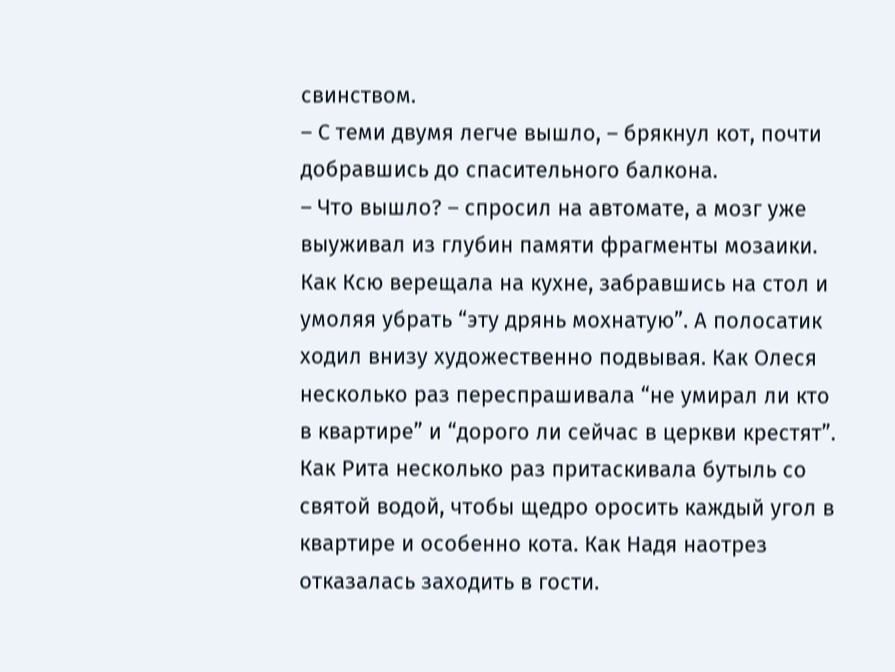свинством.
– С теми двумя легче вышло, – брякнул кот, почти добравшись до спасительного балкона.
– Что вышло? – спросил на автомате, а мозг уже выуживал из глубин памяти фрагменты мозаики. Как Ксю верещала на кухне, забравшись на стол и умоляя убрать “эту дрянь мохнатую”. А полосатик ходил внизу художественно подвывая. Как Олеся несколько раз переспрашивала “не умирал ли кто в квартире” и “дорого ли сейчас в церкви крестят”. Как Рита несколько раз притаскивала бутыль со святой водой, чтобы щедро оросить каждый угол в квартире и особенно кота. Как Надя наотрез отказалась заходить в гости.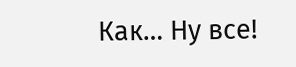Как… Ну все!